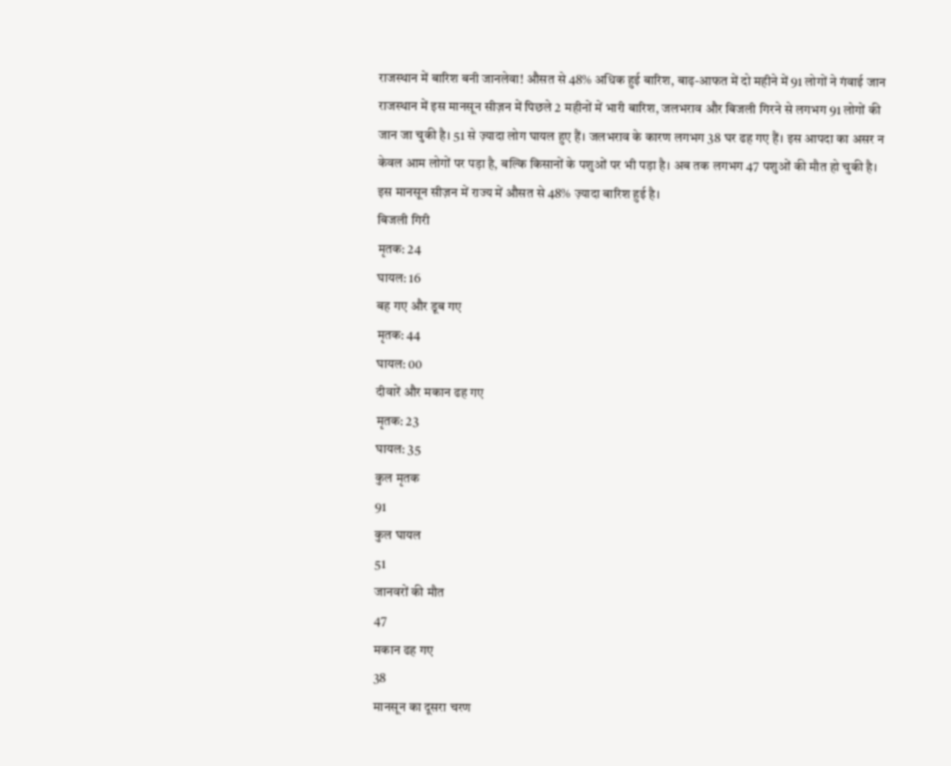राजस्थान में बारिश बनी जानलेवा! औसत से 48% अधिक हुई बारिश, बाढ़-आफत में दो महीने में 91 लोगों ने गंवाई जान
राजस्थान में इस मानसून सीज़न में पिछले 2 महीनों में भारी बारिश, जलभराव और बिजली गिरने से लगभग 91 लोगों की जान जा चुकी है। 51 से ज़्यादा लोग घायल हुए हैं। जलभराव के कारण लगभग 38 घर ढह गए हैं। इस आपदा का असर न केवल आम लोगों पर पड़ा है, बल्कि किसानों के पशुओं पर भी पड़ा है। अब तक लगभग 47 पशुओं की मौत हो चुकी है। इस मानसून सीज़न में राज्य में औसत से 48% ज़्यादा बारिश हुई है।
बिजली गिरी
मृतक: 24
घायल: 16
बह गए और डूब गए
मृतक: 44
घायल: 00
दीवारें और मकान ढह गए
मृतक: 23
घायल: 35
कुल मृतक
91
कुल घायल
51
जानवरों की मौत
47
मकान ढह गए
38
मानसून का दूसरा चरण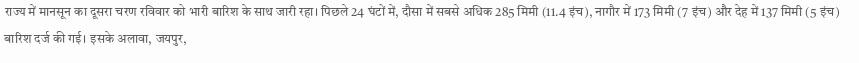राज्य में मानसून का दूसरा चरण रविवार को भारी बारिश के साथ जारी रहा। पिछले 24 घंटों में, दौसा में सबसे अधिक 285 मिमी (11.4 इंच), नागौर में 173 मिमी (7 इंच) और देह में 137 मिमी (5 इंच) बारिश दर्ज की गई। इसके अलावा, जयपुर,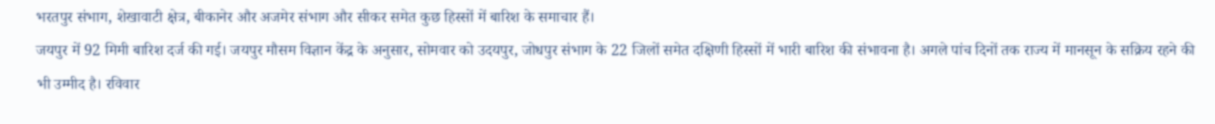भरतपुर संभाग, शेखावाटी क्षेत्र, बीकानेर और अजमेर संभाग और सीकर समेत कुछ हिस्सों में बारिश के समाचार हैं।
जयपुर में 92 मिमी बारिश दर्ज की गई। जयपुर मौसम विज्ञान केंद्र के अनुसार, सोमवार को उदयपुर, जोधपुर संभाग के 22 जिलों समेत दक्षिणी हिस्सों में भारी बारिश की संभावना है। अगले पांच दिनों तक राज्य में मानसून के सक्रिय रहने की भी उम्मीद है। रविवार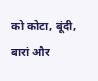को कोटा, बूंदी, बारां और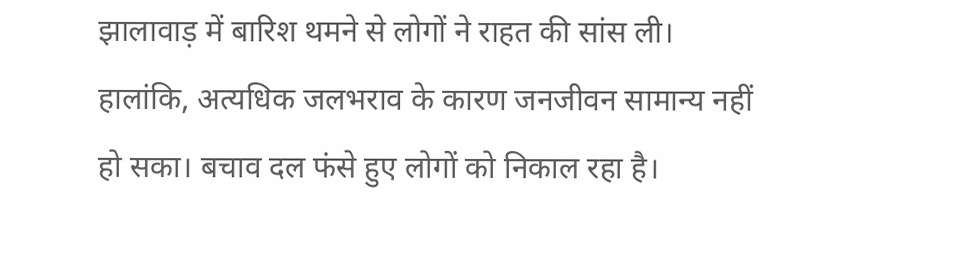झालावाड़ में बारिश थमने से लोगों ने राहत की सांस ली। हालांकि, अत्यधिक जलभराव के कारण जनजीवन सामान्य नहीं हो सका। बचाव दल फंसे हुए लोगों को निकाल रहा है।